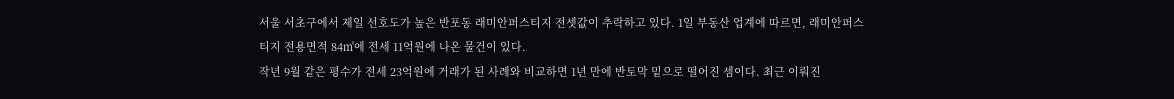서울 서초구에서 제일 선호도가 높은 반포동 래미안퍼스티지 전셋값이 추락하고 있다. 1일 부동산 업계에 따르면, 래미안퍼스티지 전용면적 84㎡에 전세 11억원에 나온 물건이 있다.
작년 9월 같은 평수가 전세 23억원에 거래가 된 사례와 비교하면 1년 만에 반토막 밑으로 떨어진 셈이다. 최근 이뤄진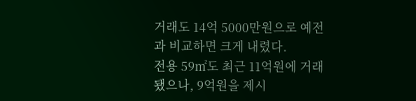거래도 14억 5000만원으로 예전과 비교하면 크게 내렸다.
전용 59㎡도 최근 11억원에 거래됐으나, 9억원을 제시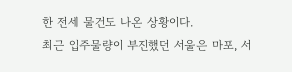한 전세 물건도 나온 상황이다.
최근 입주물량이 부진했던 서울은 마포, 서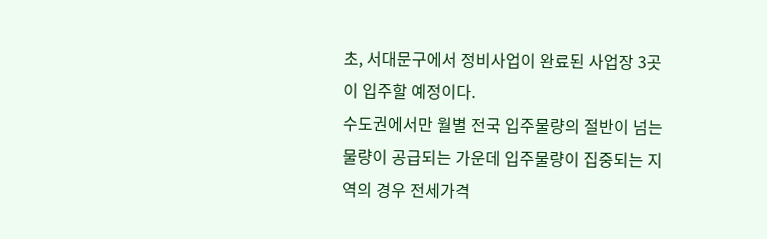초, 서대문구에서 정비사업이 완료된 사업장 3곳이 입주할 예정이다.
수도권에서만 월별 전국 입주물량의 절반이 넘는 물량이 공급되는 가운데 입주물량이 집중되는 지역의 경우 전세가격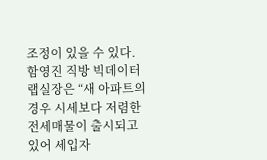조정이 있을 수 있다.
함영진 직방 빅데이터랩실장은 “새 아파트의 경우 시세보다 저렴한 전세매물이 출시되고 있어 세입자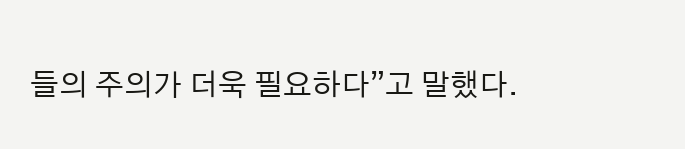들의 주의가 더욱 필요하다”고 말했다.